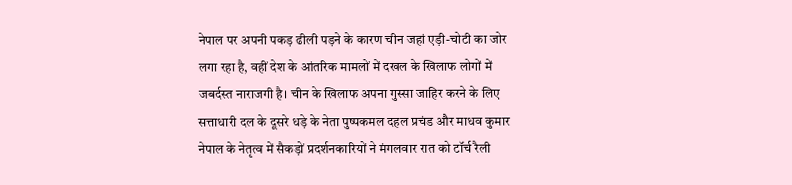नेपाल पर अपनी पकड़ ढीली पड़ने के कारण चीन जहां एड़ी-चोटी का जोर लगा रहा है, वहीं देश के आंतरिक मामलों में दखल के खिलाफ लोगों में जबर्दस्त नाराजगी है। चीन के खिलाफ अपना गुस्सा जाहिर करने के लिए सत्ताधारी दल के दूसरे धड़े के नेता पुष्पकमल दहल प्रचंड और माधव कुमार नेपाल के नेतृत्व में सैकड़ों प्रदर्शनकारियों ने मंगलवार रात को टॉर्च रैली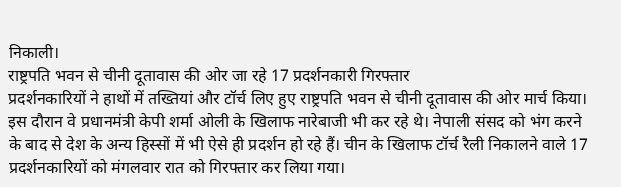निकाली।
राष्ट्रपति भवन से चीनी दूतावास की ओर जा रहे 17 प्रदर्शनकारी गिरफ्तार
प्रदर्शनकारियों ने हाथों में तख्तियां और टॉर्च लिए हुए राष्ट्रपति भवन से चीनी दूतावास की ओर मार्च किया। इस दौरान वे प्रधानमंत्री केपी शर्मा ओली के खिलाफ नारेबाजी भी कर रहे थे। नेपाली संसद को भंग करने के बाद से देश के अन्य हिस्सों में भी ऐसे ही प्रदर्शन हो रहे हैं। चीन के खिलाफ टॉर्च रैली निकालने वाले 17 प्रदर्शनकारियों को मंगलवार रात को गिरफ्तार कर लिया गया।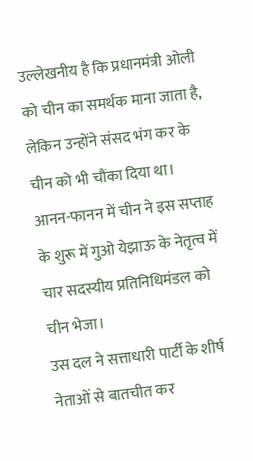उल्लेखनीय है कि प्रधानमंत्री ओली को चीन का समर्थक माना जाता है, लेकिन उन्होंने संसद भंग कर के चीन को भी चौंका दिया था। आनन-फानन में चीन ने इस सप्ताह के शुरू में गुओ येझाऊ के नेतृत्व में चार सदस्यीय प्रतिनिधिमंडल को चीन भेजा।
उस दल ने सत्ताधारी पार्टी के शीर्ष नेताओं से बातचीत कर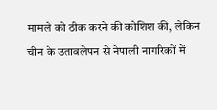मामले को ठीक करने की कोशिश की, लेकिन चीन के उतावलेपन से नेपाली नागरिकों में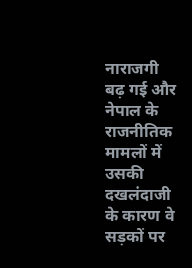नाराजगी बढ़ गई और नेपाल के राजनीतिक मामलों में उसकी दखलंदाजी के कारण वे सड़कों पर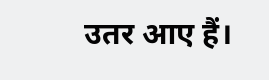उतर आए हैं।